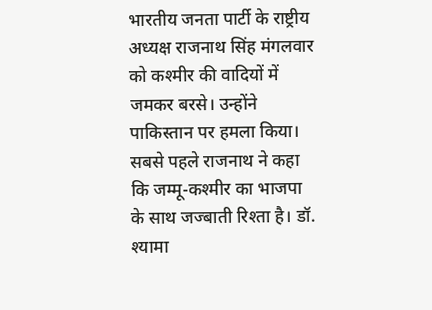भारतीय जनता पार्टी के राष्ट्रीय अध्यक्ष राजनाथ सिंह मंगलवार को कश्मीर की वादियों में जमकर बरसे। उन्होंने पाकिस्तान पर हमला किया।
सबसे पहले राजनाथ ने कहा कि जम्मू-कश्मीर का भाजपा के साथ जज्बाती रिश्ता है। डॉ. श्यामा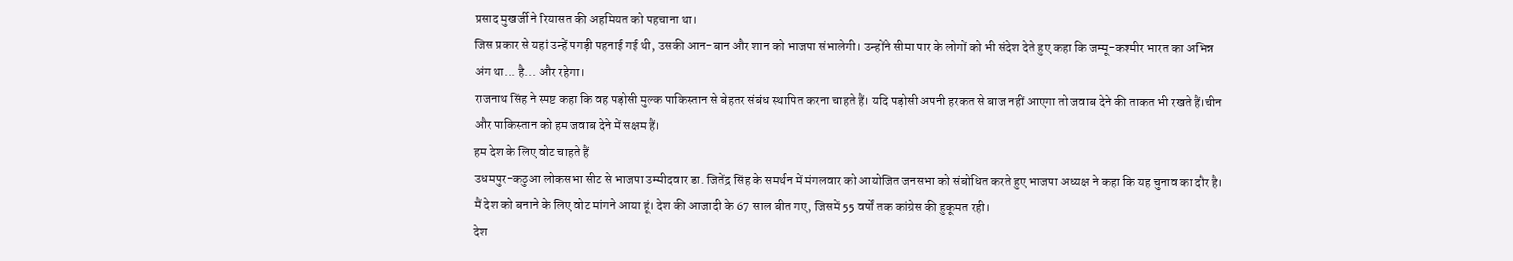प्रसाद मुखर्जी ने रियासत की अहमियत को पहचाना था।
जिस प्रकार से यहां उन्हें पगड़ी पहनाई गई थी, उसकी आन-बान और शान को भाजपा संभालेगी। उन्होंने सीमा पार के लोगों को भी संदेश देते हुए कहा कि जम्मू-कश्मीर भारत का अभिन्न अंग था... है... और रहेगा।
राजनाथ सिंह ने स्पष्ट कहा कि वह पड़ोसी मुल्क पाकिस्तान से बेहतर संबंध स्थापित करना चाहते हैं। यदि पड़ोसी अपनी हरकत से बाज नहीं आएगा तो जवाब देने की ताकत भी रखते हैं।चीन और पाकिस्तान को हम जवाब देने में सक्षम हैं।
हम देश के लिए वोट चाहते हैं
उधमपुर-कठुआ लोकसभा सीट से भाजपा उम्मीदवार डा. जितेंद्र सिंह के समर्थन में मंगलवार को आयोजित जनसभा को संबोधित करते हुए भाजपा अध्यक्ष ने कहा कि यह चुनाव का दौर है।
मैं देश को बनाने के लिए वोट मांगने आया हूं। देश की आजादी के 67 साल बीत गए, जिसमें 55 वर्षों तक कांग्रेस की हुकूमत रही।
देश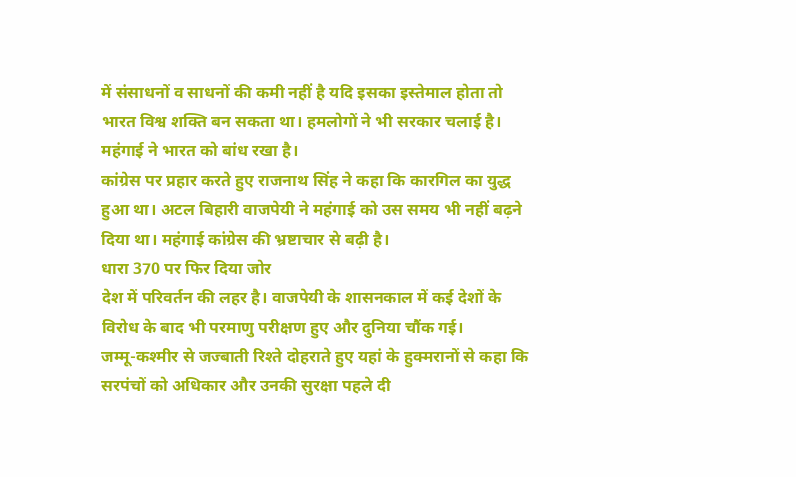में संसाधनों व साधनों की कमी नहीं है यदि इसका इस्तेमाल होता तो भारत विश्व शक्ति बन सकता था। हमलोगों ने भी सरकार चलाई है। महंगाई ने भारत को बांध रखा है।
कांग्रेस पर प्रहार करते हुए राजनाथ सिंह ने कहा कि कारगिल का युद्ध हुआ था। अटल बिहारी वाजपेयी ने महंगाई को उस समय भी नहीं बढ़ने दिया था। महंगाई कांग्रेस की भ्रष्टाचार से बढ़ी है।
धारा 370 पर फिर दिया जोर
देश में परिवर्तन की लहर है। वाजपेयी के शासनकाल में कई देशों के विरोध के बाद भी परमाणु परीक्षण हुए और दुनिया चौंक गई।
जम्मू-कश्मीर से जज्बाती रिश्ते दोहराते हुए यहां के हुक्मरानों से कहा कि सरपंचों को अधिकार और उनकी सुरक्षा पहले दी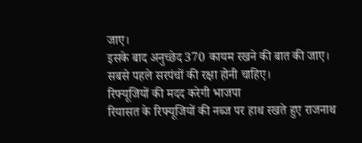जाए।
इसके बाद अनुच्छेद 370 कायम रखने की बात की जाए। सबसे पहले सरपंचों की रक्षा होनी चाहिए।
रिफ्यूजियों की मदद करेगी भाजपा
रियासत के रिफ्यूजियों की नब्ज पर हाथ रखते हुए राजनाथ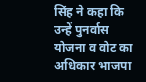सिंह ने कहा कि उन्हें पुनर्वास योजना व वोट का अधिकार भाजपा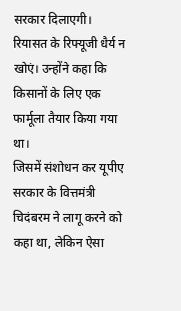सरकार दिलाएगी।
रियासत के रिफ्यूजी धैर्य न खोएं। उन्होंने कहा कि किसानों के लिए एक फार्मूला तैयार किया गया था।
जिसमें संशोधन कर यूपीए सरकार के वित्तमंत्री चिदंबरम ने लागू करने को कहा था, लेकिन ऐसा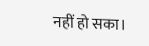नहीं हो सका।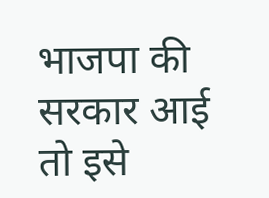भाजपा की सरकार आई तो इसे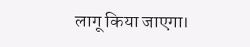लागू किया जाएगा।